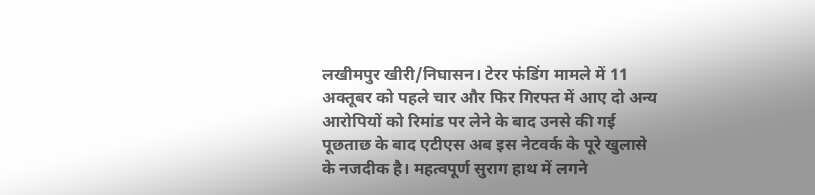लखीमपुर खीरी/निघासन। टेरर फंडिंग मामले में 11 अक्तूबर को पहले चार और फिर गिरफ्त में आए दो अन्य आरोपियों को रिमांड पर लेने के बाद उनसे की गई पूछताछ के बाद एटीएस अब इस नेटवर्क के पूरे खुलासे के नजदीक है। महत्वपूर्ण सुराग हाथ में लगने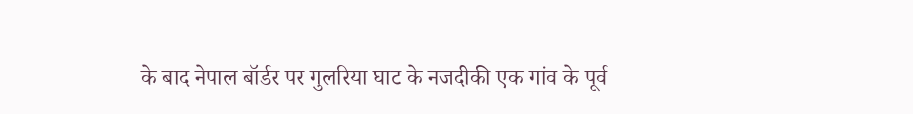के बाद नेपाल बॉर्डर पर गुलरिया घाट के नजदीकी एक गांव के पूर्व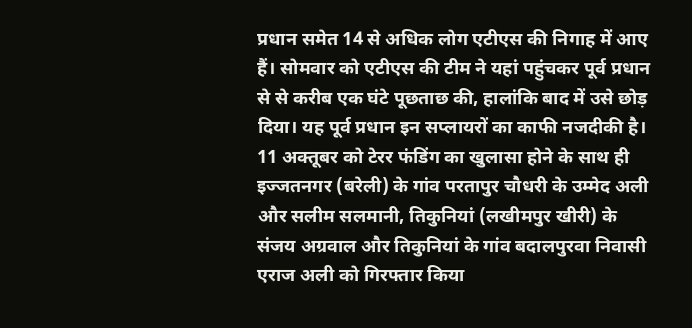प्रधान समेत 14 से अधिक लोग एटीएस की निगाह में आए हैं। सोमवार को एटीएस की टीम ने यहां पहुंचकर पूर्व प्रधान से से करीब एक घंटे पूछताछ की, हालांकि बाद में उसे छोड़ दिया। यह पूर्व प्रधान इन सप्लायरों का काफी नजदीकी है।
11 अक्तूबर को टेरर फंडिंग का खुलासा होने के साथ ही इज्जतनगर (बरेली) के गांव परतापुर चौधरी के उम्मेद अली और सलीम सलमानी, तिकुनियां (लखीमपुर खीरी) के संजय अग्रवाल और तिकुनियां के गांव बदालपुरवा निवासी एराज अली को गिरफ्तार किया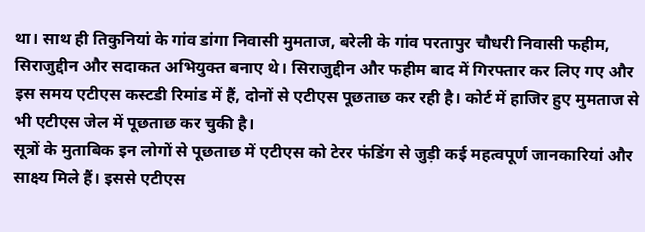था। साथ ही तिकुनियां के गांव डांगा निवासी मुमताज, बरेली के गांव परतापुर चौधरी निवासी फहीम, सिराजुद्दीन और सदाकत अभियुक्त बनाए थे। सिराजुद्दीन और फहीम बाद में गिरफ्तार कर लिए गए और इस समय एटीएस कस्टडी रिमांड में हैं, दोनों से एटीएस पूछताछ कर रही है। कोर्ट में हाजिर हुए मुमताज से भी एटीएस जेल में पूछताछ कर चुकी है।
सूत्रों के मुताबिक इन लोगों से पूछताछ में एटीएस को टेरर फंडिंग से जुड़ी कई महत्वपूर्ण जानकारियां और साक्ष्य मिले हैं। इससे एटीएस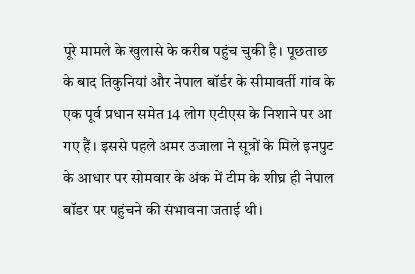पूरे मामले के खुलासे के करीब पहुंच चुकी है। पूछताछ के बाद तिकुनियां और नेपाल बॉर्डर के सीमावर्ती गांव के एक पूर्व प्रधान समेत 14 लोग एटीएस के निशाने पर आ गए हैं। इससे पहले अमर उजाला ने सूत्रों के मिले इनपुट के आधार पर सोमवार के अंक में टीम के शीघ्र ही नेपाल बॉडर पर पहुंचने की संभावना जताई थी।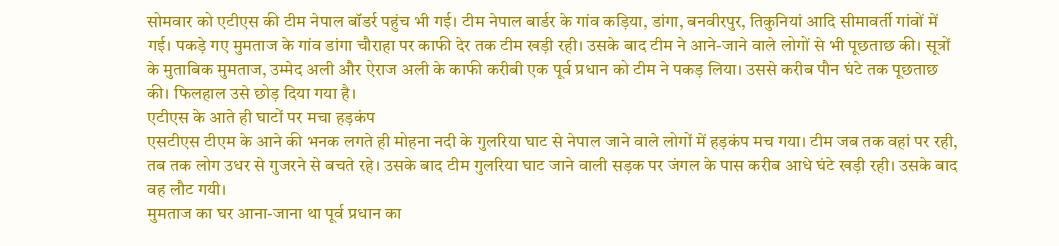सोमवार को एटीएस की टीम नेपाल बॉडर्र पहुंच भी गई। टीम नेपाल बार्डर के गांव कड़िया, डांगा, बनवीरपुर, तिकुनियां आदि सीमावर्ती गांवों में गई। पकड़े गए मुमताज के गांव डांगा चौराहा पर काफी देर तक टीम खड़ी रही। उसके बाद टीम ने आने-जाने वाले लोगों से भी पूछताछ की। सूत्रों के मुताबिक मुमताज, उम्मेद अली और ऐराज अली के काफी करीबी एक पूर्व प्रधान को टीम ने पकड़ लिया। उससे करीब पौन घंटे तक पूछताछ की। फिलहाल उसे छोड़ दिया गया है।
एटीएस के आते ही घाटों पर मचा हड़कंप
एसटीएस टीएम के आने की भनक लगते ही मोहना नदी के गुलरिया घाट से नेपाल जाने वाले लोगों में हड़कंप मच गया। टीम जब तक वहां पर रही, तब तक लोग उधर से गुजरने से बचते रहे। उसके बाद टीम गुलरिया घाट जाने वाली सड़क पर जंगल के पास करीब आधे घंटे खड़ी रही। उसके बाद वह लौट गयी।
मुमताज का घर आना-जाना था पूर्व प्रधान का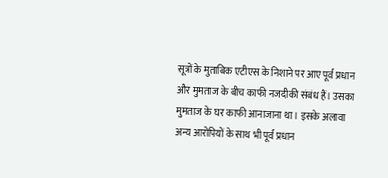सूत्रों के मुताबिक एटीएस के निशाने पर आए पूर्व प्रधान और मुमताज के बीच काफी नजदीकी संबंध हैं। उसका मुमताज के घर काफी आनाजाना था। इसके अलावा अन्य आरोपियों के साथ भी पूर्व प्रधान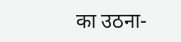का उठना-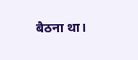बैठना था।